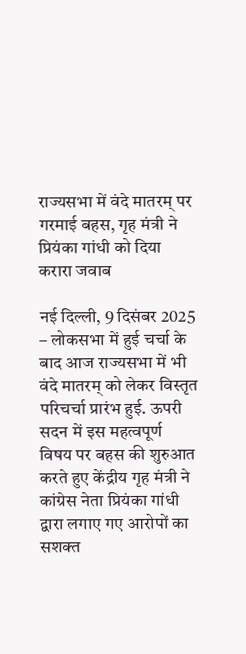राज्यसभा में वंदे मातरम् पर गरमाई बहस, गृह मंत्री ने प्रियंका गांधी को दिया करारा जवाब

नई दिल्ली, 9 दिसंबर 2025 – लोकसभा में हुई चर्चा के बाद आज राज्यसभा में भी वंदे मातरम् को लेकर विस्तृत परिचर्चा प्रारंभ हुई. ऊपरी सदन में इस महत्वपूर्ण विषय पर बहस की शुरुआत करते हुए केंद्रीय गृह मंत्री ने कांग्रेस नेता प्रियंका गांधी द्वारा लगाए गए आरोपों का सशक्त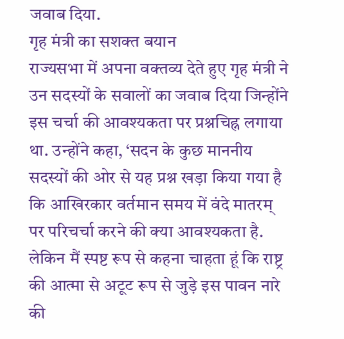जवाब दिया.
गृह मंत्री का सशक्त बयान
राज्यसभा में अपना वक्तव्य देते हुए गृह मंत्री ने उन सदस्यों के सवालों का जवाब दिया जिन्होंने इस चर्चा की आवश्यकता पर प्रश्नचिह्न लगाया था. उन्होंने कहा, ‘सदन के कुछ माननीय सदस्यों की ओर से यह प्रश्न खड़ा किया गया है कि आखिरकार वर्तमान समय में वंदे मातरम् पर परिचर्चा करने की क्या आवश्यकता है. लेकिन मैं स्पष्ट रूप से कहना चाहता हूं कि राष्ट्र की आत्मा से अटूट रूप से जुड़े इस पावन नारे की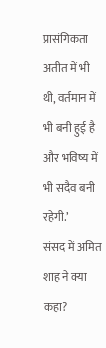प्रासंगिकता अतीत में भी थी, वर्तमान में भी बनी हुई है और भविष्य में भी सदैव बनी रहेगी.’
संसद में अमित शाह ने क्या कहा?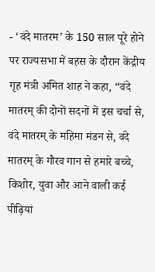- ‘वंदे मातरम’ के 150 साल पूरे होने पर राज्यसभा में बहस के दौरान केंद्रीय गृह मंत्री अमित शाह ने कहा, “वंदे मातरम् की दोनों सदनों में इस चर्चा से, वंदे मातरम् के महिमा मंडन से, वंदे मातरम् के गौरव गान से हमारे बच्चे, किशोर, युवा और आने वाली कई पीढ़ियां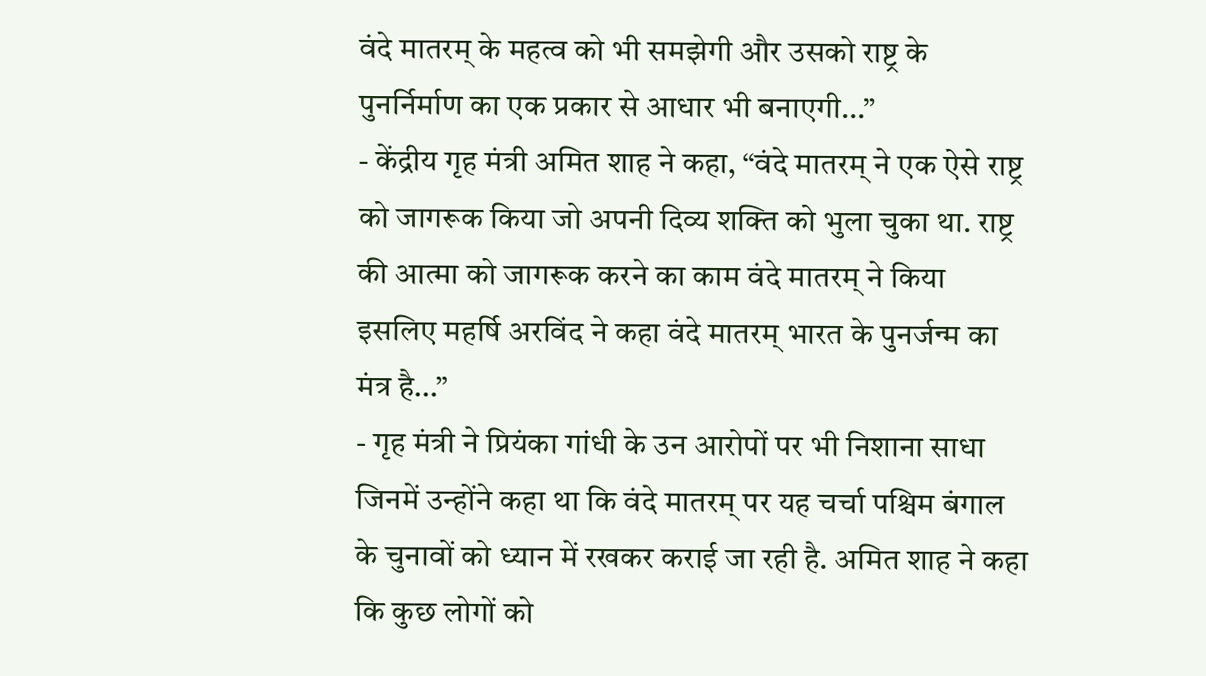वंदे मातरम् के महत्व को भी समझेगी और उसको राष्ट्र के पुनर्निर्माण का एक प्रकार से आधार भी बनाएगी…”
- केंद्रीय गृह मंत्री अमित शाह ने कहा, “वंदे मातरम् ने एक ऐसे राष्ट्र को जागरूक किया जो अपनी दिव्य शक्ति को भुला चुका था. राष्ट्र की आत्मा को जागरूक करने का काम वंदे मातरम् ने किया इसलिए महर्षि अरविंद ने कहा वंदे मातरम् भारत के पुनर्जन्म का मंत्र है…”
- गृह मंत्री ने प्रियंका गांधी के उन आरोपों पर भी निशाना साधा जिनमें उन्होंने कहा था कि वंदे मातरम् पर यह चर्चा पश्चिम बंगाल के चुनावों को ध्यान में रखकर कराई जा रही है. अमित शाह ने कहा कि कुछ लोगों को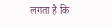लगता है कि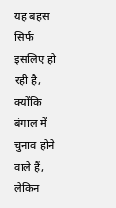यह बहस सिर्फ इसलिए हो रही है, क्योंकि बंगाल में चुनाव होने वाले हैं, लेकिन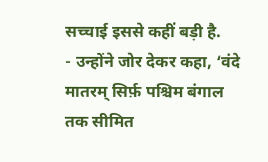सच्चाई इससे कहीं बड़ी है.
- उन्होंने जोर देकर कहा, ‘वंदे मातरम् सिर्फ़ पश्चिम बंगाल तक सीमित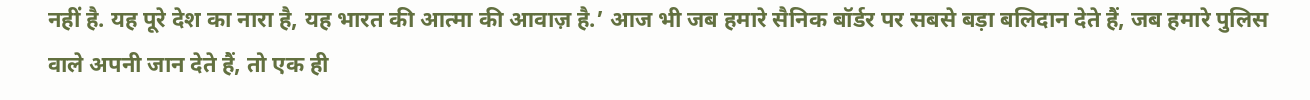नहीं है. यह पूरे देश का नारा है, यह भारत की आत्मा की आवाज़ है.’ आज भी जब हमारे सैनिक बॉर्डर पर सबसे बड़ा बलिदान देते हैं, जब हमारे पुलिस वाले अपनी जान देते हैं, तो एक ही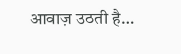आवाज़ उठती है…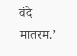वंदे मातरम.’